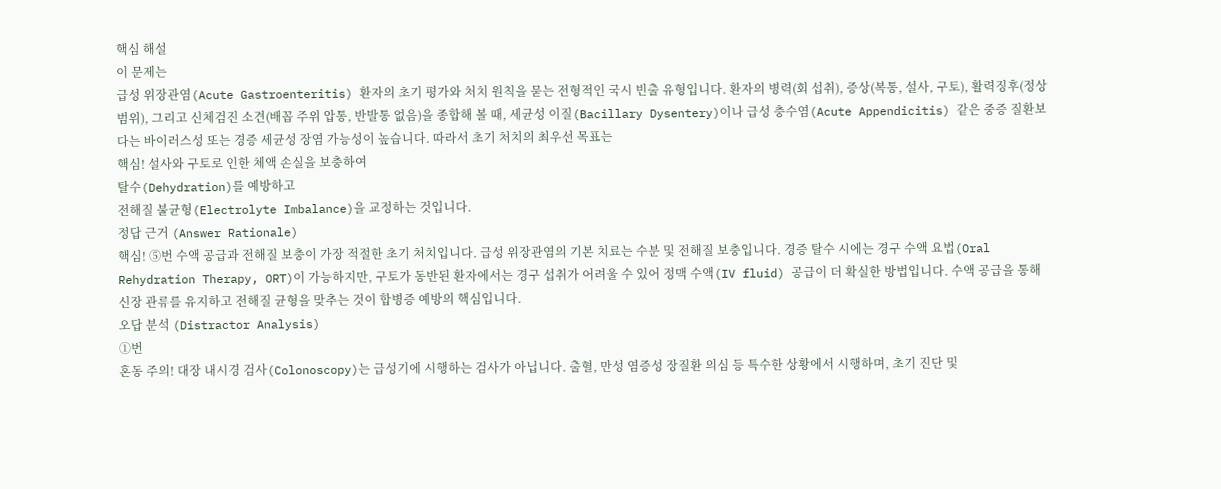핵심 해설
이 문제는
급성 위장관염(Acute Gastroenteritis) 환자의 초기 평가와 처치 원칙을 묻는 전형적인 국시 빈출 유형입니다. 환자의 병력(회 섭취), 증상(복통, 설사, 구토), 활력징후(정상 범위), 그리고 신체검진 소견(배꼽 주위 압통, 반발통 없음)을 종합해 볼 때, 세균성 이질(Bacillary Dysentery)이나 급성 충수염(Acute Appendicitis) 같은 중증 질환보다는 바이러스성 또는 경증 세균성 장염 가능성이 높습니다. 따라서 초기 처치의 최우선 목표는
핵심! 설사와 구토로 인한 체액 손실을 보충하여
탈수(Dehydration)를 예방하고
전해질 불균형(Electrolyte Imbalance)을 교정하는 것입니다.
정답 근거 (Answer Rationale)
핵심! ⑤번 수액 공급과 전해질 보충이 가장 적절한 초기 처치입니다. 급성 위장관염의 기본 치료는 수분 및 전해질 보충입니다. 경증 탈수 시에는 경구 수액 요법(Oral Rehydration Therapy, ORT)이 가능하지만, 구토가 동반된 환자에서는 경구 섭취가 어려울 수 있어 정맥 수액(IV fluid) 공급이 더 확실한 방법입니다. 수액 공급을 통해 신장 관류를 유지하고 전해질 균형을 맞추는 것이 합병증 예방의 핵심입니다.
오답 분석 (Distractor Analysis)
①번
혼동 주의! 대장 내시경 검사(Colonoscopy)는 급성기에 시행하는 검사가 아닙니다. 출혈, 만성 염증성 장질환 의심 등 특수한 상황에서 시행하며, 초기 진단 및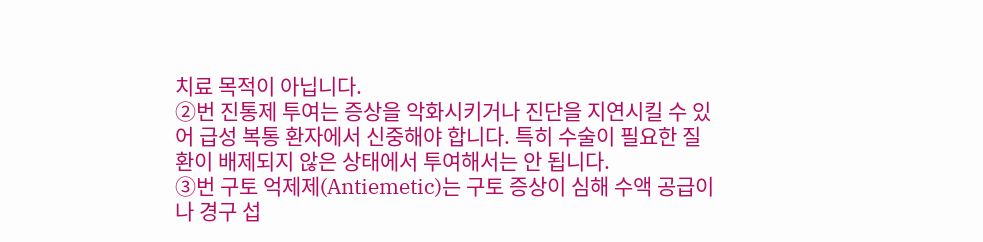치료 목적이 아닙니다.
②번 진통제 투여는 증상을 악화시키거나 진단을 지연시킬 수 있어 급성 복통 환자에서 신중해야 합니다. 특히 수술이 필요한 질환이 배제되지 않은 상태에서 투여해서는 안 됩니다.
③번 구토 억제제(Antiemetic)는 구토 증상이 심해 수액 공급이나 경구 섭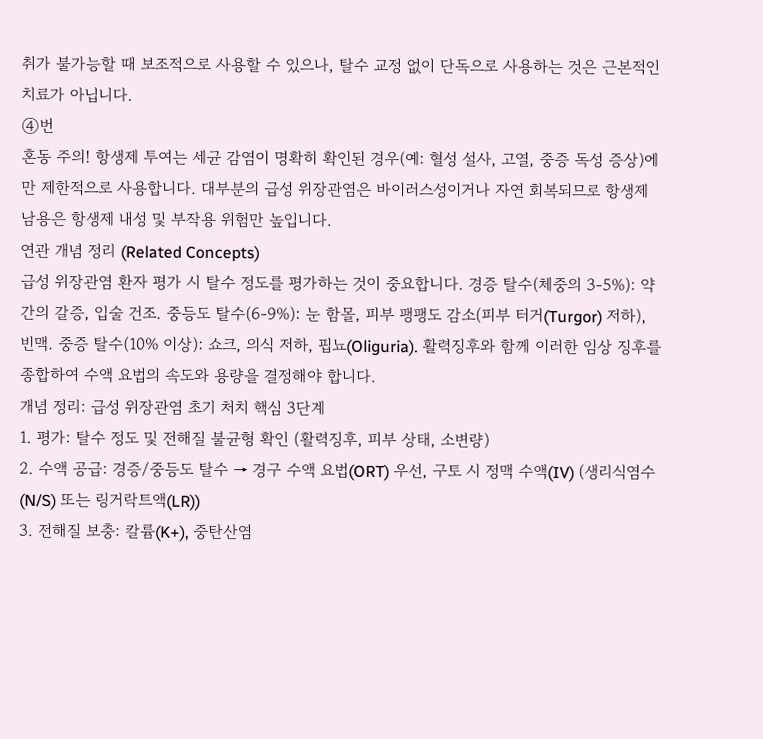취가 불가능할 때 보조적으로 사용할 수 있으나, 탈수 교정 없이 단독으로 사용하는 것은 근본적인 치료가 아닙니다.
④번
혼동 주의! 항생제 투여는 세균 감염이 명확히 확인된 경우(예: 혈성 설사, 고열, 중증 독성 증상)에만 제한적으로 사용합니다. 대부분의 급성 위장관염은 바이러스성이거나 자연 회복되므로 항생제 남용은 항생제 내성 및 부작용 위험만 높입니다.
연관 개념 정리 (Related Concepts)
급성 위장관염 환자 평가 시 탈수 정도를 평가하는 것이 중요합니다. 경증 탈수(체중의 3-5%): 약간의 갈증, 입술 건조. 중등도 탈수(6-9%): 눈 함몰, 피부 팽팽도 감소(피부 터거(Turgor) 저하), 빈맥. 중증 탈수(10% 이상): 쇼크, 의식 저하, 핍뇨(Oliguria). 활력징후와 함께 이러한 임상 징후를 종합하여 수액 요법의 속도와 용량을 결정해야 합니다.
개념 정리: 급성 위장관염 초기 처치 핵심 3단계
1. 평가: 탈수 정도 및 전해질 불균형 확인 (활력징후, 피부 상태, 소변량)
2. 수액 공급: 경증/중등도 탈수 → 경구 수액 요법(ORT) 우선, 구토 시 정맥 수액(IV) (생리식염수(N/S) 또는 링거락트액(LR))
3. 전해질 보충: 칼륨(K+), 중탄산염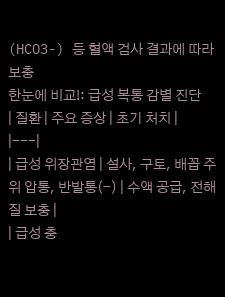(HCO3-) 등 혈액 검사 결과에 따라 보충
한눈에 비교!: 급성 복통 감별 진단
| 질환 | 주요 증상 | 초기 처치 |
|---|
| 급성 위장관염 | 설사, 구토, 배꼽 주위 압통, 반발통(-) | 수액 공급, 전해질 보충 |
| 급성 충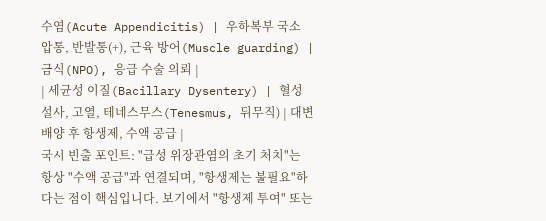수염(Acute Appendicitis) | 우하복부 국소 압통, 반발통(+), 근육 방어(Muscle guarding) | 금식(NPO), 응급 수술 의뢰 |
| 세균성 이질(Bacillary Dysentery) | 혈성 설사, 고열, 테네스무스(Tenesmus, 뒤무직) | 대변 배양 후 항생제, 수액 공급 |
국시 빈출 포인트: "급성 위장관염의 초기 처치"는 항상 "수액 공급"과 연결되며, "항생제는 불필요"하다는 점이 핵심입니다. 보기에서 "항생제 투여" 또는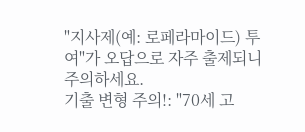"지사제(예: 로페라마이드) 투여"가 오답으로 자주 출제되니 주의하세요.
기출 변형 주의!: "70세 고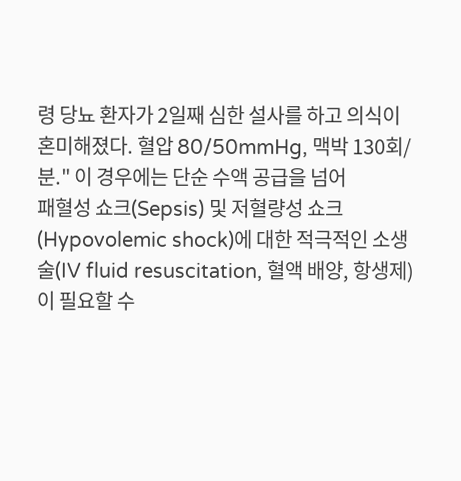령 당뇨 환자가 2일째 심한 설사를 하고 의식이 혼미해졌다. 혈압 80/50mmHg, 맥박 130회/분." 이 경우에는 단순 수액 공급을 넘어
패혈성 쇼크(Sepsis) 및 저혈량성 쇼크(Hypovolemic shock)에 대한 적극적인 소생술(IV fluid resuscitation, 혈액 배양, 항생제)이 필요할 수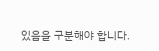있음을 구분해야 합니다.